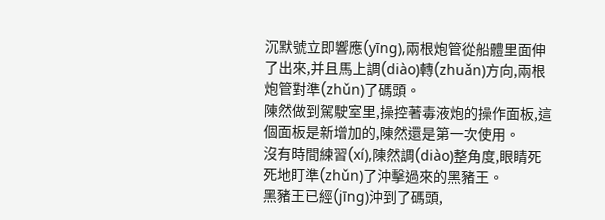沉默號立即響應(yīng),兩根炮管從船體里面伸了出來,并且馬上調(diào)轉(zhuǎn)方向,兩根炮管對準(zhǔn)了碼頭。
陳然做到駕駛室里,操控著毒液炮的操作面板,這個面板是新增加的,陳然還是第一次使用。
沒有時間練習(xí),陳然調(diào)整角度,眼睛死死地盯準(zhǔn)了沖擊過來的黑豬王。
黑豬王已經(jīng)沖到了碼頭,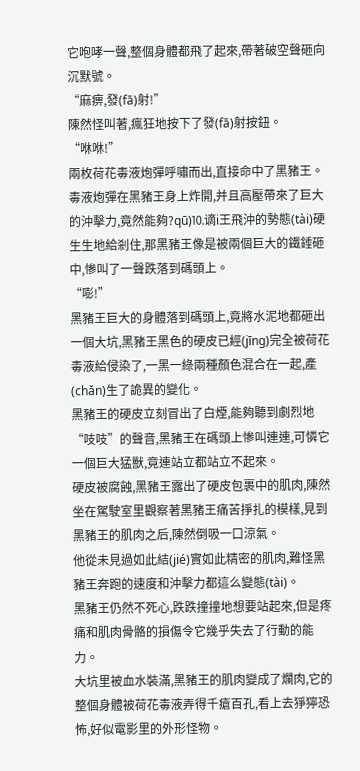它咆哮一聲,整個身體都飛了起來,帶著破空聲砸向沉默號。
“麻痹,發(fā)射!”
陳然怪叫著,瘋狂地按下了發(fā)射按鈕。
“咻咻!”
兩枚荷花毒液炮彈呼嘯而出,直接命中了黑豬王。
毒液炮彈在黑豬王身上炸開,并且高壓帶來了巨大的沖擊力,竟然能夠?qū)⒑谪i王飛沖的勢態(tài)硬生生地給剎住,那黑豬王像是被兩個巨大的鐵錘砸中,慘叫了一聲跌落到碼頭上。
“嘭!”
黑豬王巨大的身體落到碼頭上,竟將水泥地都砸出一個大坑,黑豬王黑色的硬皮已經(jīng)完全被荷花毒液給侵染了,一黑一綠兩種顏色混合在一起,產(chǎn)生了詭異的變化。
黑豬王的硬皮立刻冒出了白煙,能夠聽到劇烈地“吱吱”的聲音,黑豬王在碼頭上慘叫連連,可憐它一個巨大猛獸,竟連站立都站立不起來。
硬皮被腐蝕,黑豬王露出了硬皮包裹中的肌肉,陳然坐在駕駛室里觀察著黑豬王痛苦掙扎的模樣,見到黑豬王的肌肉之后,陳然倒吸一口涼氣。
他從未見過如此結(jié)實如此精密的肌肉,難怪黑豬王奔跑的速度和沖擊力都這么變態(tài)。
黑豬王仍然不死心,跌跌撞撞地想要站起來,但是疼痛和肌肉骨骼的損傷令它幾乎失去了行動的能力。
大坑里被血水裝滿,黑豬王的肌肉變成了爛肉,它的整個身體被荷花毒液弄得千瘡百孔,看上去猙獰恐怖,好似電影里的外形怪物。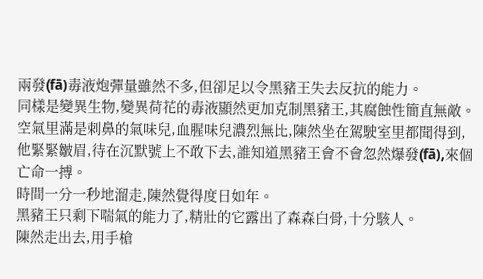兩發(fā)毒液炮彈量雖然不多,但卻足以令黑豬王失去反抗的能力。
同樣是變異生物,變異荷花的毒液顯然更加克制黑豬王,其腐蝕性簡直無敵。
空氣里滿是刺鼻的氣味兒,血腥味兒濃烈無比,陳然坐在駕駛室里都聞得到,他緊緊皺眉,待在沉默號上不敢下去,誰知道黑豬王會不會忽然爆發(fā),來個亡命一搏。
時間一分一秒地溜走,陳然覺得度日如年。
黑豬王只剩下喘氣的能力了,精壯的它露出了森森白骨,十分駭人。
陳然走出去,用手槍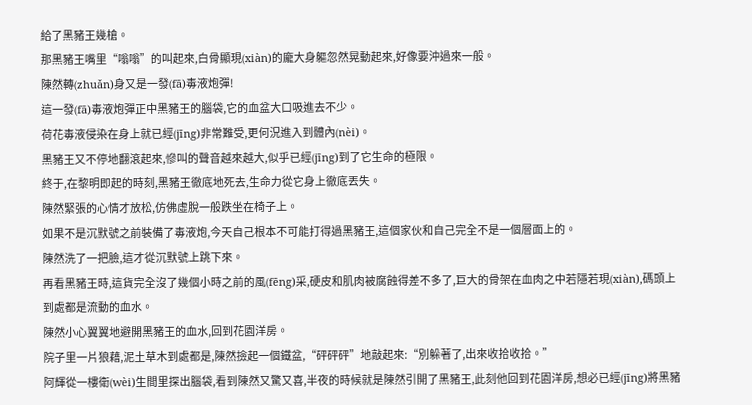給了黑豬王幾槍。
那黑豬王嘴里“嗡嗡”的叫起來,白骨顯現(xiàn)的龐大身軀忽然晃動起來,好像要沖過來一般。
陳然轉(zhuǎn)身又是一發(fā)毒液炮彈!
這一發(fā)毒液炮彈正中黑豬王的腦袋,它的血盆大口吸進去不少。
荷花毒液侵染在身上就已經(jīng)非常難受,更何況進入到體內(nèi)。
黑豬王又不停地翻滾起來,慘叫的聲音越來越大,似乎已經(jīng)到了它生命的極限。
終于,在黎明即起的時刻,黑豬王徹底地死去,生命力從它身上徹底丟失。
陳然緊張的心情才放松,仿佛虛脫一般跌坐在椅子上。
如果不是沉默號之前裝備了毒液炮,今天自己根本不可能打得過黑豬王,這個家伙和自己完全不是一個層面上的。
陳然洗了一把臉,這才從沉默號上跳下來。
再看黑豬王時,這貨完全沒了幾個小時之前的風(fēng)采,硬皮和肌肉被腐蝕得差不多了,巨大的骨架在血肉之中若隱若現(xiàn),碼頭上到處都是流動的血水。
陳然小心翼翼地避開黑豬王的血水,回到花園洋房。
院子里一片狼藉,泥土草木到處都是,陳然撿起一個鐵盆,“砰砰砰”地敲起來:“別躲著了,出來收拾收拾。”
阿輝從一樓衛(wèi)生間里探出腦袋,看到陳然又驚又喜,半夜的時候就是陳然引開了黑豬王,此刻他回到花園洋房,想必已經(jīng)將黑豬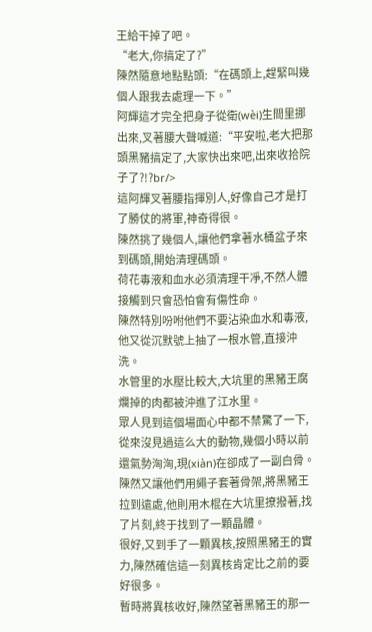王給干掉了吧。
“老大,你搞定了?”
陳然隨意地點點頭:“在碼頭上,趕緊叫幾個人跟我去處理一下。”
阿輝這才完全把身子從衛(wèi)生間里挪出來,叉著腰大聲喊道:“平安啦,老大把那頭黑豬搞定了,大家快出來吧,出來收拾院子了?!?br/>
這阿輝叉著腰指揮別人,好像自己才是打了勝仗的將軍,神奇得很。
陳然挑了幾個人,讓他們拿著水桶盆子來到碼頭,開始清理碼頭。
荷花毒液和血水必須清理干凈,不然人體接觸到只會恐怕會有傷性命。
陳然特別吩咐他們不要沾染血水和毒液,他又從沉默號上抽了一根水管,直接沖洗。
水管里的水壓比較大,大坑里的黑豬王腐爛掉的肉都被沖進了江水里。
眾人見到這個場面心中都不禁驚了一下,從來沒見過這么大的動物,幾個小時以前還氣勢洶洶,現(xiàn)在卻成了一副白骨。
陳然又讓他們用繩子套著骨架,將黑豬王拉到遠處,他則用木棍在大坑里撩撥著,找了片刻,終于找到了一顆晶體。
很好,又到手了一顆異核,按照黑豬王的實力,陳然確信這一刻異核肯定比之前的要好很多。
暫時將異核收好,陳然望著黑豬王的那一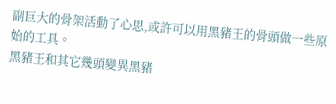副巨大的骨架活動了心思,或許可以用黑豬王的骨頭做一些原始的工具。
黑豬王和其它幾頭變異黑豬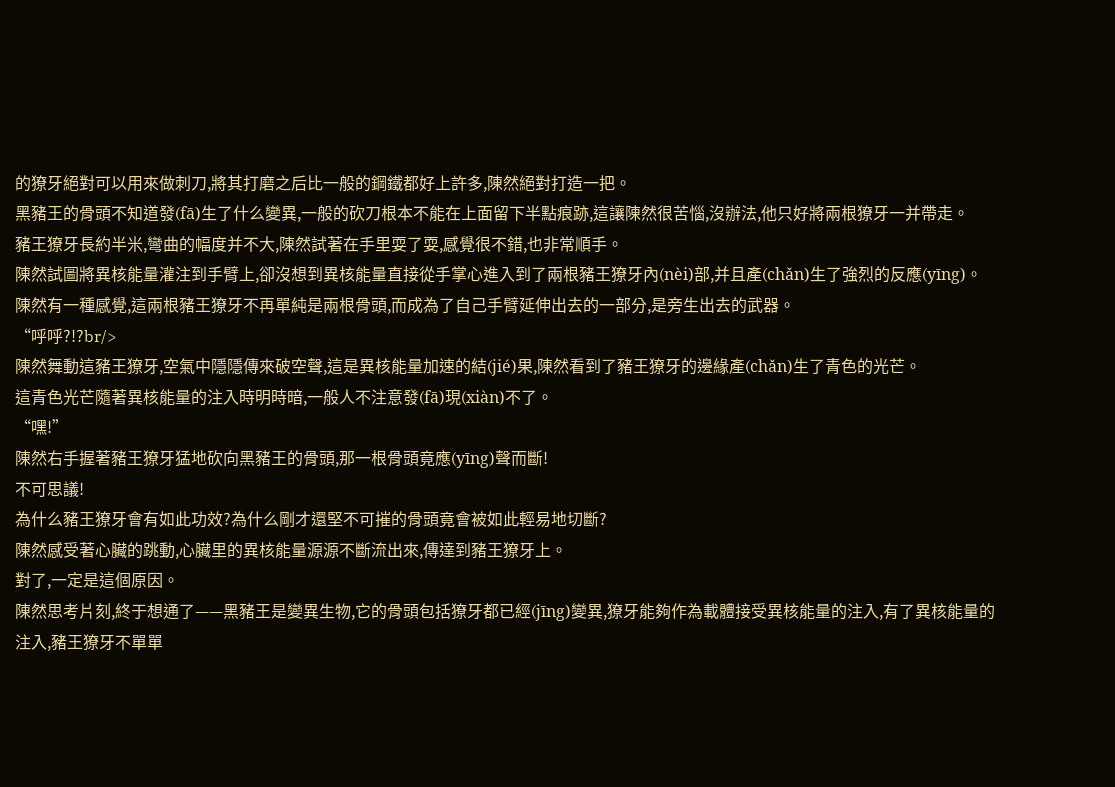的獠牙絕對可以用來做刺刀,將其打磨之后比一般的鋼鐵都好上許多,陳然絕對打造一把。
黑豬王的骨頭不知道發(fā)生了什么變異,一般的砍刀根本不能在上面留下半點痕跡,這讓陳然很苦惱,沒辦法,他只好將兩根獠牙一并帶走。
豬王獠牙長約半米,彎曲的幅度并不大,陳然試著在手里耍了耍,感覺很不錯,也非常順手。
陳然試圖將異核能量灌注到手臂上,卻沒想到異核能量直接從手掌心進入到了兩根豬王獠牙內(nèi)部,并且產(chǎn)生了強烈的反應(yīng)。
陳然有一種感覺,這兩根豬王獠牙不再單純是兩根骨頭,而成為了自己手臂延伸出去的一部分,是旁生出去的武器。
“呼呼?!?br/>
陳然舞動這豬王獠牙,空氣中隱隱傳來破空聲,這是異核能量加速的結(jié)果,陳然看到了豬王獠牙的邊緣產(chǎn)生了青色的光芒。
這青色光芒隨著異核能量的注入時明時暗,一般人不注意發(fā)現(xiàn)不了。
“嘿!”
陳然右手握著豬王獠牙猛地砍向黑豬王的骨頭,那一根骨頭竟應(yīng)聲而斷!
不可思議!
為什么豬王獠牙會有如此功效?為什么剛才還堅不可摧的骨頭竟會被如此輕易地切斷?
陳然感受著心臟的跳動,心臟里的異核能量源源不斷流出來,傳達到豬王獠牙上。
對了,一定是這個原因。
陳然思考片刻,終于想通了——黑豬王是變異生物,它的骨頭包括獠牙都已經(jīng)變異,獠牙能夠作為載體接受異核能量的注入,有了異核能量的注入,豬王獠牙不單單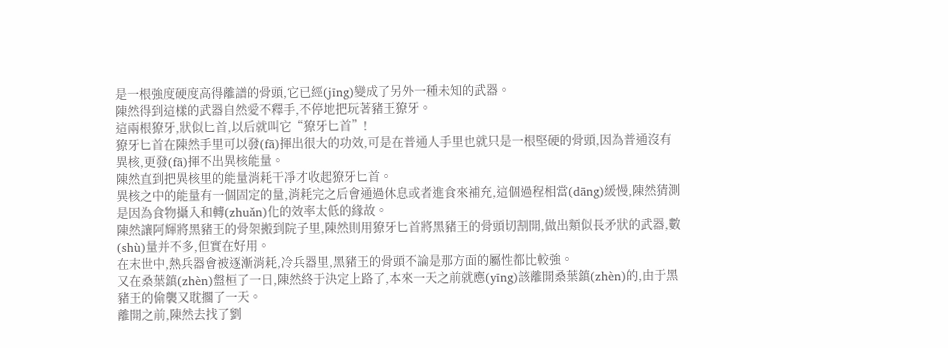是一根強度硬度高得離譜的骨頭,它已經(jīng)變成了另外一種未知的武器。
陳然得到這樣的武器自然愛不釋手,不停地把玩著豬王獠牙。
這兩根獠牙,狀似匕首,以后就叫它“獠牙匕首”!
獠牙匕首在陳然手里可以發(fā)揮出很大的功效,可是在普通人手里也就只是一根堅硬的骨頭,因為普通沒有異核,更發(fā)揮不出異核能量。
陳然直到把異核里的能量消耗干凈才收起獠牙匕首。
異核之中的能量有一個固定的量,消耗完之后會通過休息或者進食來補充,這個過程相當(dāng)緩慢,陳然猜測是因為食物攝入和轉(zhuǎn)化的效率太低的緣故。
陳然讓阿輝將黑豬王的骨架搬到院子里,陳然則用獠牙匕首將黑豬王的骨頭切割開,做出類似長矛狀的武器,數(shù)量并不多,但實在好用。
在末世中,熱兵器會被逐漸消耗,冷兵器里,黑豬王的骨頭不論是那方面的屬性都比較強。
又在桑葉鎮(zhèn)盤桓了一日,陳然終于決定上路了,本來一天之前就應(yīng)該離開桑葉鎮(zhèn)的,由于黑豬王的偷襲又耽擱了一天。
離開之前,陳然去找了劉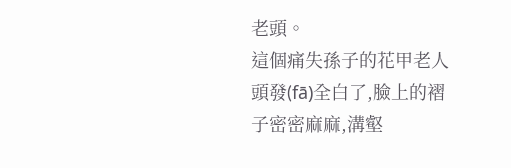老頭。
這個痛失孫子的花甲老人頭發(fā)全白了,臉上的褶子密密麻麻,溝壑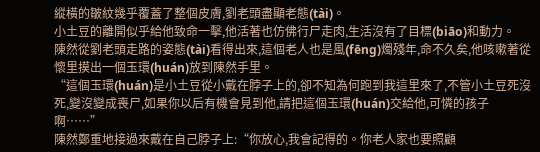縱橫的皺紋幾乎覆蓋了整個皮膚,劉老頭盡顯老態(tài)。
小土豆的離開似乎給他致命一擊,他活著也仿佛行尸走肉,生活沒有了目標(biāo)和動力。
陳然從劉老頭走路的姿態(tài)看得出來,這個老人也是風(fēng)燭殘年,命不久矣,他咳嗽著從懷里摸出一個玉環(huán)放到陳然手里。
“這個玉環(huán)是小土豆從小戴在脖子上的,卻不知為何跑到我這里來了,不管小土豆死沒死,變沒變成喪尸,如果你以后有機會見到他,請把這個玉環(huán)交給他,可憐的孩子啊……”
陳然鄭重地接過來戴在自己脖子上:“你放心,我會記得的。你老人家也要照顧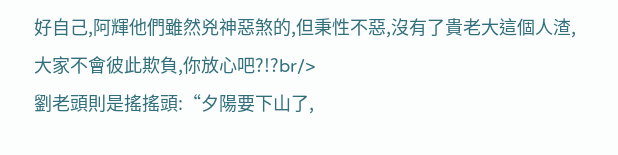好自己,阿輝他們雖然兇神惡煞的,但秉性不惡,沒有了貴老大這個人渣,大家不會彼此欺負,你放心吧?!?br/>
劉老頭則是搖搖頭:“夕陽要下山了,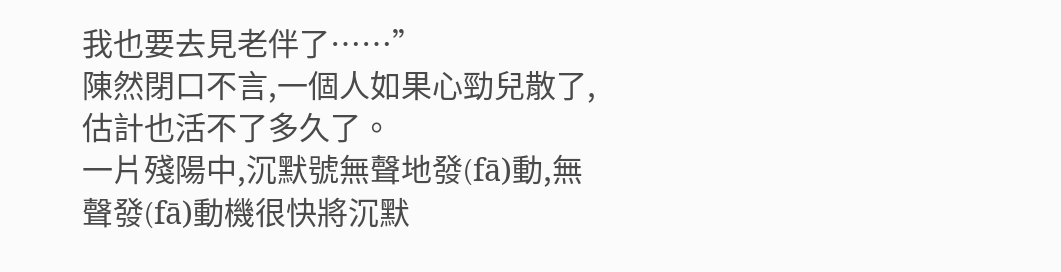我也要去見老伴了……”
陳然閉口不言,一個人如果心勁兒散了,估計也活不了多久了。
一片殘陽中,沉默號無聲地發(fā)動,無聲發(fā)動機很快將沉默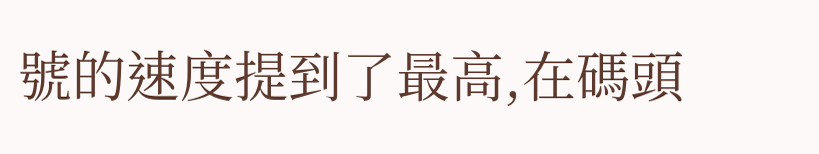號的速度提到了最高,在碼頭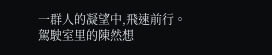一群人的凝望中,飛速前行。
駕駛室里的陳然想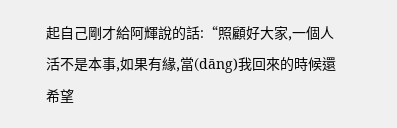起自己剛才給阿輝說的話:“照顧好大家,一個人活不是本事,如果有緣,當(dāng)我回來的時候還希望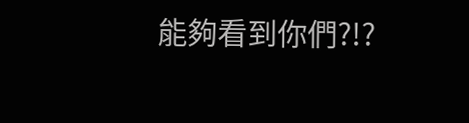能夠看到你們?!?